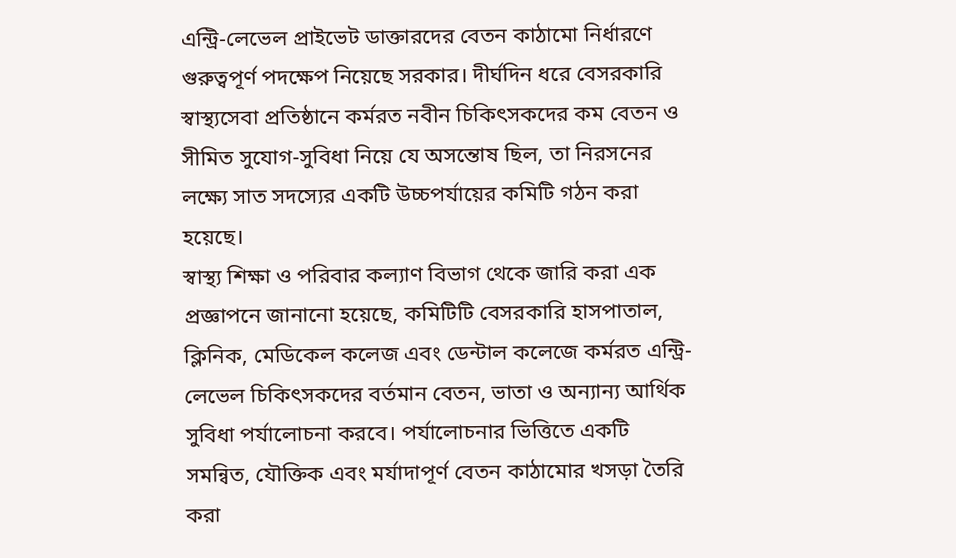এন্ট্রি-লেভেল প্রাইভেট ডাক্তারদের বেতন কাঠামো নির্ধারণে গুরুত্বপূর্ণ পদক্ষেপ নিয়েছে সরকার। দীর্ঘদিন ধরে বেসরকারি স্বাস্থ্যসেবা প্রতিষ্ঠানে কর্মরত নবীন চিকিৎসকদের কম বেতন ও সীমিত সুযোগ-সুবিধা নিয়ে যে অসন্তোষ ছিল, তা নিরসনের লক্ষ্যে সাত সদস্যের একটি উচ্চপর্যায়ের কমিটি গঠন করা হয়েছে।
স্বাস্থ্য শিক্ষা ও পরিবার কল্যাণ বিভাগ থেকে জারি করা এক প্রজ্ঞাপনে জানানো হয়েছে, কমিটিটি বেসরকারি হাসপাতাল, ক্লিনিক, মেডিকেল কলেজ এবং ডেন্টাল কলেজে কর্মরত এন্ট্রি-লেভেল চিকিৎসকদের বর্তমান বেতন, ভাতা ও অন্যান্য আর্থিক সুবিধা পর্যালোচনা করবে। পর্যালোচনার ভিত্তিতে একটি সমন্বিত, যৌক্তিক এবং মর্যাদাপূর্ণ বেতন কাঠামোর খসড়া তৈরি করা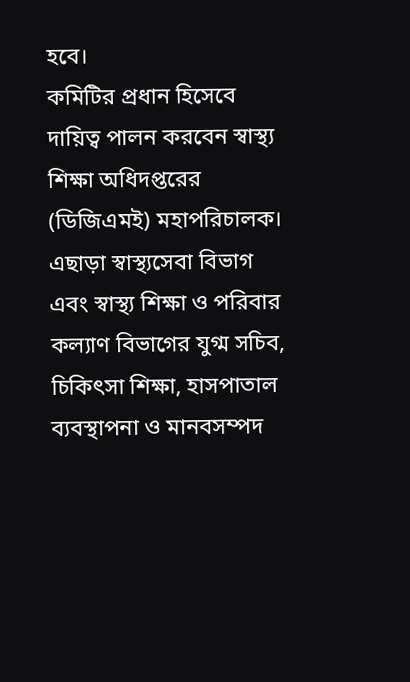হবে।
কমিটির প্রধান হিসেবে দায়িত্ব পালন করবেন স্বাস্থ্য শিক্ষা অধিদপ্তরের (ডিজিএমই) মহাপরিচালক। এছাড়া স্বাস্থ্যসেবা বিভাগ এবং স্বাস্থ্য শিক্ষা ও পরিবার কল্যাণ বিভাগের যুগ্ম সচিব, চিকিৎসা শিক্ষা, হাসপাতাল ব্যবস্থাপনা ও মানবসম্পদ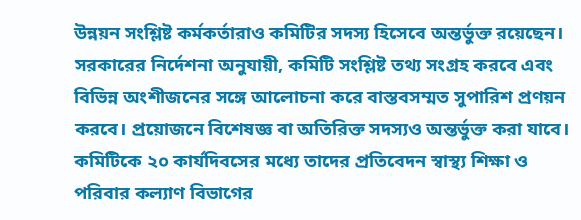উন্নয়ন সংশ্লিষ্ট কর্মকর্তারাও কমিটির সদস্য হিসেবে অন্তর্ভুক্ত রয়েছেন।
সরকারের নির্দেশনা অনুযায়ী, কমিটি সংশ্লিষ্ট তথ্য সংগ্রহ করবে এবং বিভিন্ন অংশীজনের সঙ্গে আলোচনা করে বাস্তবসম্মত সুপারিশ প্রণয়ন করবে। প্রয়োজনে বিশেষজ্ঞ বা অতিরিক্ত সদস্যও অন্তর্ভুক্ত করা যাবে। কমিটিকে ২০ কার্যদিবসের মধ্যে তাদের প্রতিবেদন স্বাস্থ্য শিক্ষা ও পরিবার কল্যাণ বিভাগের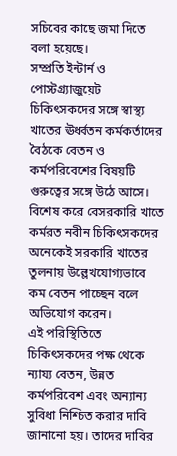সচিবের কাছে জমা দিতে বলা হয়েছে।
সম্প্রতি ইন্টার্ন ও পোস্টগ্র্যাজুয়েট চিকিৎসকদের সঙ্গে স্বাস্থ্য খাতের ঊর্ধ্বতন কর্মকর্তাদের বৈঠকে বেতন ও কর্মপরিবেশের বিষয়টি গুরুত্বের সঙ্গে উঠে আসে। বিশেষ করে বেসরকারি খাতে কর্মরত নবীন চিকিৎসকদের অনেকেই সরকারি খাতের তুলনায় উল্লেখযোগ্যভাবে কম বেতন পাচ্ছেন বলে অভিযোগ করেন।
এই পরিস্থিতিতে চিকিৎসকদের পক্ষ থেকে ন্যায্য বেতন, উন্নত কর্মপরিবেশ এবং অন্যান্য সুবিধা নিশ্চিত করার দাবি জানানো হয়। তাদের দাবির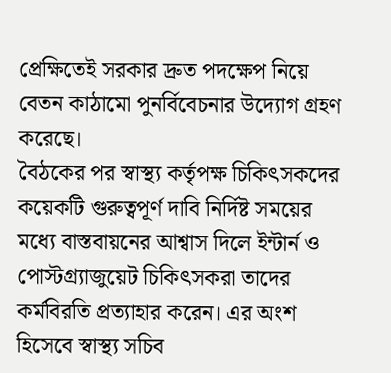প্রেক্ষিতেই সরকার দ্রুত পদক্ষেপ নিয়ে বেতন কাঠামো পুনর্বিবেচনার উদ্যোগ গ্রহণ করেছে।
বৈঠকের পর স্বাস্থ্য কর্তৃপক্ষ চিকিৎসকদের কয়েকটি গুরুত্বপূর্ণ দাবি নির্দিষ্ট সময়ের মধ্যে বাস্তবায়নের আশ্বাস দিলে ইন্টার্ন ও পোস্টগ্র্যাজুয়েট চিকিৎসকরা তাদের কর্মবিরতি প্রত্যাহার করেন। এর অংশ হিসেবে স্বাস্থ্য সচিব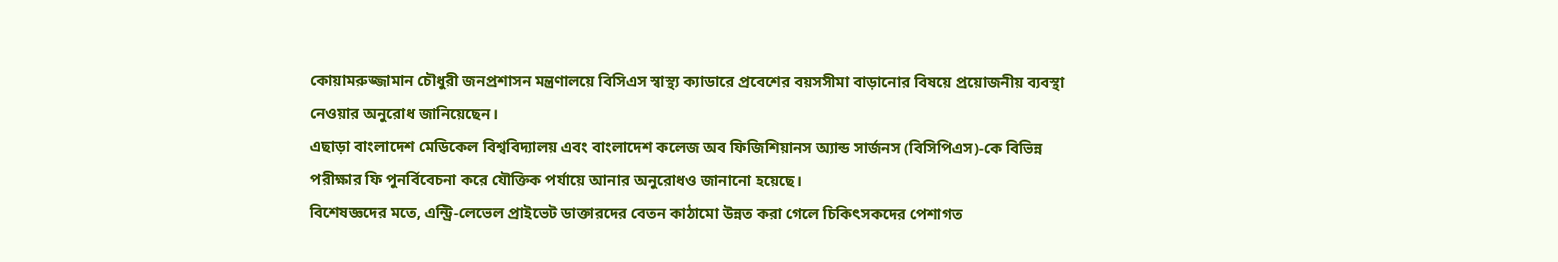কোয়ামরুজ্জামান চৌধুরী জনপ্রশাসন মন্ত্রণালয়ে বিসিএস স্বাস্থ্য ক্যাডারে প্রবেশের বয়সসীমা বাড়ানোর বিষয়ে প্রয়োজনীয় ব্যবস্থা নেওয়ার অনুরোধ জানিয়েছেন।
এছাড়া বাংলাদেশ মেডিকেল বিশ্ববিদ্যালয় এবং বাংলাদেশ কলেজ অব ফিজিশিয়ানস অ্যান্ড সার্জনস (বিসিপিএস)-কে বিভিন্ন পরীক্ষার ফি পুনর্বিবেচনা করে যৌক্তিক পর্যায়ে আনার অনুরোধও জানানো হয়েছে।
বিশেষজ্ঞদের মতে, এন্ট্রি-লেভেল প্রাইভেট ডাক্তারদের বেতন কাঠামো উন্নত করা গেলে চিকিৎসকদের পেশাগত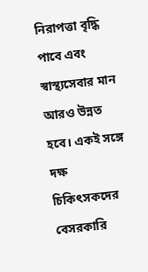নিরাপত্তা বৃদ্ধি পাবে এবং স্বাস্থ্যসেবার মান আরও উন্নত হবে। একই সঙ্গে দক্ষ চিকিৎসকদের বেসরকারি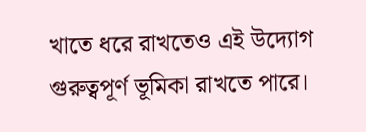খাতে ধরে রাখতেও এই উদ্যোগ গুরুত্বপূর্ণ ভূমিকা রাখতে পারে।